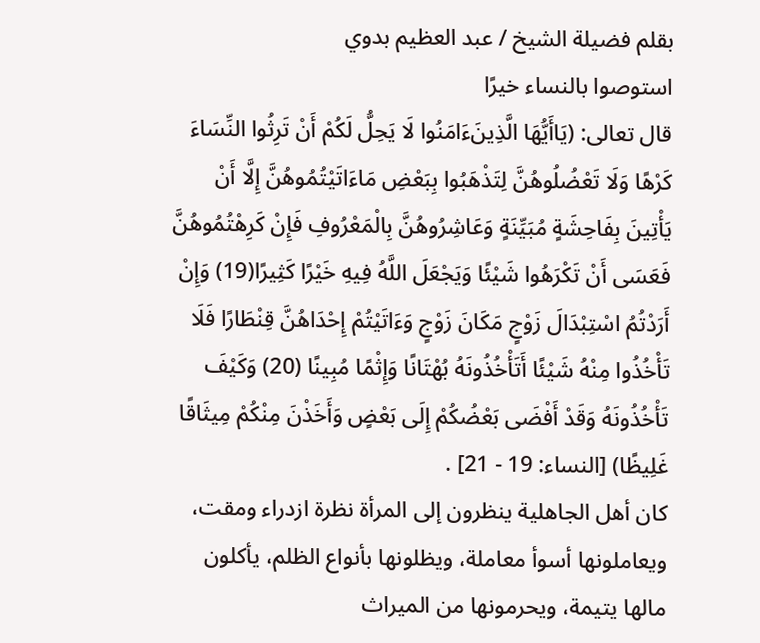بقلم فضيلة الشيخ / عبد العظيم بدوي
استوصوا بالنساء خيرًا
قال تعالى: (يَاأَيُّهَا الَّذِينَءَامَنُوا لَا يَحِلُّ لَكُمْ أَنْ تَرِثُوا النِّسَاءَ كَرْهًا وَلَا تَعْضُلُوهُنَّ لِتَذْهَبُوا بِبَعْضِ مَاءَاتَيْتُمُوهُنَّ إِلَّا أَنْ يَأْتِينَ بِفَاحِشَةٍ مُبَيِّنَةٍ وَعَاشِرُوهُنَّ بِالْمَعْرُوفِ فَإِنْ كَرِهْتُمُوهُنَّ فَعَسَى أَنْ تَكْرَهُوا شَيْئًا وَيَجْعَلَ اللَّهُ فِيهِ خَيْرًا كَثِيرًا(19) وَإِنْ أَرَدْتُمُ اسْتِبْدَالَ زَوْجٍ مَكَانَ زَوْجٍ وَءَاتَيْتُمْ إِحْدَاهُنَّ قِنْطَارًا فَلَا تَأْخُذُوا مِنْهُ شَيْئًا أَتَأْخُذُونَهُ بُهْتَانًا وَإِثْمًا مُبِينًا (20) وَكَيْفَ تَأْخُذُونَهُ وَقَدْ أَفْضَى بَعْضُكُمْ إِلَى بَعْضٍ وَأَخَذْنَ مِنْكُمْ مِيثَاقًا غَلِيظًا) [النساء: 19 - 21] .
كان أهل الجاهلية ينظرون إلى المرأة نظرة ازدراء ومقت، ويعاملونها أسوأ معاملة، ويظلونها بأنواع الظلم، يأكلون مالها يتيمة، ويحرمونها من الميراث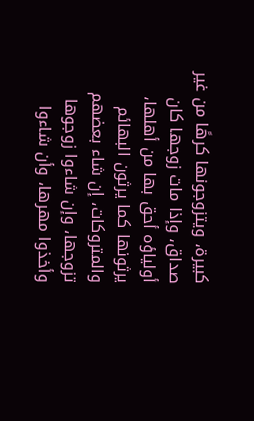كبيرة، ويتزوجونها كرهًا من غير صداق، وإذا مات زوجها كان أولياؤه أحق بها من أهلها، يرثونها كما يرثون البهائم والمتروكات، إن شاء بعضهم تزوجها، وإن شاءوا زوجوها وأخذوا مهرها، وأن شاءوا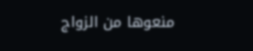منعوها من الزواج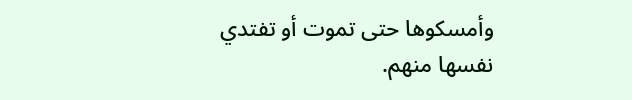وأمسكوها حتى تموت أو تفتدي نفسها منهم.